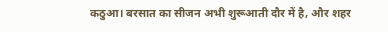कठुआ। बरसात का सीजन अभी शुरूआती दौर में है, और शहर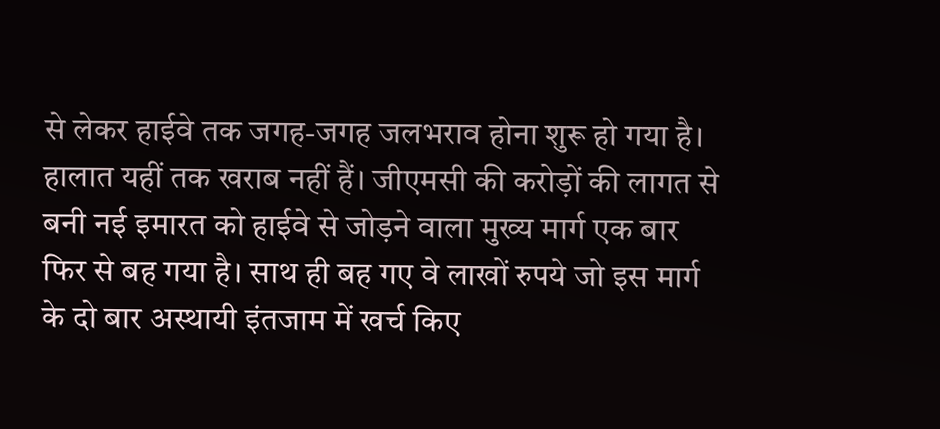से लेकर हाईवे तक जगह-जगह जलभराव होना शुरू हो गया है। हालात यहीं तक खराब नहीं हैं। जीएमसी की करोड़ों की लागत से बनी नई इमारत को हाईवे से जोड़ने वाला मुख्य मार्ग एक बार फिर से बह गया है। साथ ही बह गए वे लाखों रुपये जो इस मार्ग के दो बार अस्थायी इंतजाम में खर्च किए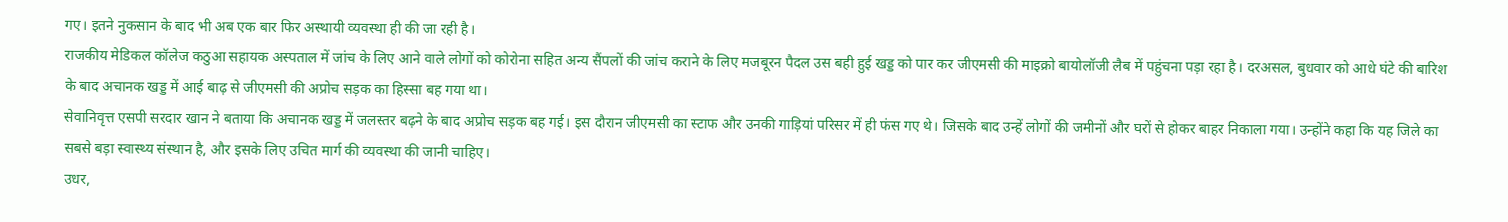गए। इतने नुकसान के बाद भी अब एक बार फिर अस्थायी व्यवस्था ही की जा रही है।
राजकीय मेडिकल कॉलेज कठुआ सहायक अस्पताल में जांच के लिए आने वाले लोगों को कोरोना सहित अन्य सैंपलों की जांच कराने के लिए मजबूरन पैदल उस बही हुई खड्ड को पार कर जीएमसी की माइक्रो बायोलॉजी लैब में पहुंचना पड़ा रहा है। दरअसल, बुधवार को आधे घंटे की बारिश के बाद अचानक खड्ड में आई बाढ़ से जीएमसी की अप्रोच सड़क का हिस्सा बह गया था।
सेवानिवृत्त एसपी सरदार खान ने बताया कि अचानक खड्ड में जलस्तर बढ़ने के बाद अप्रोच सड़क बह गई। इस दौरान जीएमसी का स्टाफ और उनकी गाड़ियां परिसर में ही फंस गए थे। जिसके बाद उन्हें लोगों की जमीनों और घरों से होकर बाहर निकाला गया। उन्होंने कहा कि यह जिले का सबसे बड़ा स्वास्थ्य संस्थान है, और इसके लिए उचित मार्ग की व्यवस्था की जानी चाहिए।
उधर,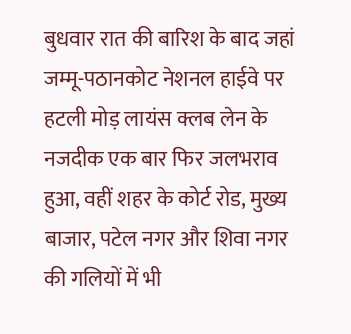बुधवार रात की बारिश के बाद जहां जम्मू-पठानकोट नेशनल हाईवे पर हटली मोड़ लायंस क्लब लेन के नजदीक एक बार फिर जलभराव हुआ, वहीं शहर के कोर्ट रोड, मुख्य बाजार, पटेल नगर और शिवा नगर की गलियों में भी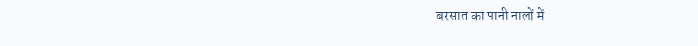बरसात का पानी नालों में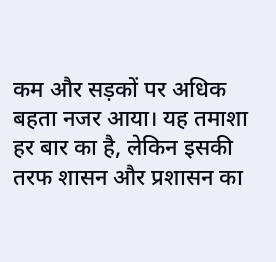कम और सड़कों पर अधिक बहता नजर आया। यह तमाशा हर बार का है, लेकिन इसकी तरफ शासन और प्रशासन का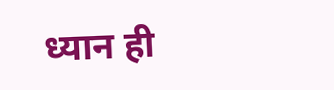ध्यान ही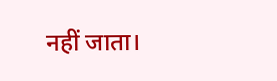नहीं जाता।